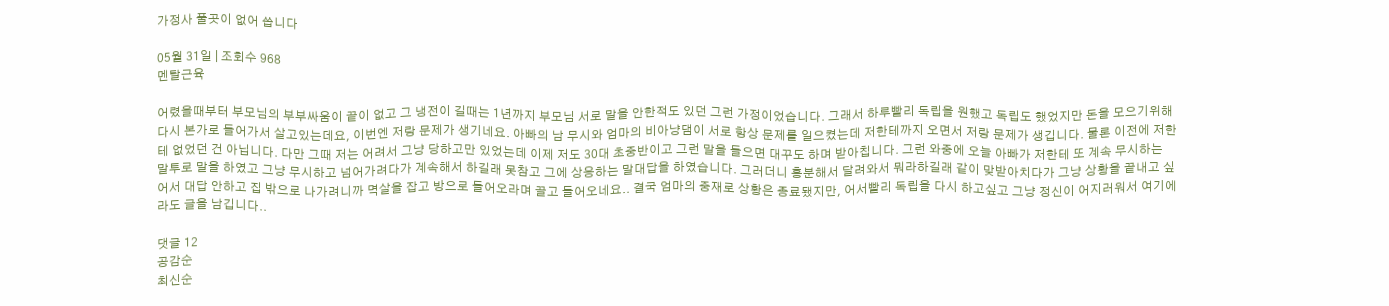가정사 풀곳이 없어 씁니다

05월 31일 | 조회수 968
멘탈근육

어렸을때부터 부모님의 부부싸움이 끝이 없고 그 냉전이 길때는 1년까지 부모님 서로 말을 안한적도 있던 그런 가정이었습니다. 그래서 하루빨리 독립을 원했고 독립도 했었지만 돈을 모으기위해 다시 본가로 들어가서 살고있는데요, 이번엔 저랑 문제가 생기네요. 아빠의 남 무시와 엄마의 비아냥댐이 서로 항상 문제를 일으켰는데 저한테까지 오면서 저랑 문제가 생깁니다. 물론 이전에 저한테 없었던 건 아닙니다. 다만 그때 저는 어려서 그냥 당하고만 있었는데 이제 저도 30대 초중반이고 그런 말을 들으면 대꾸도 하며 받아칩니다. 그런 와중에 오늘 아빠가 저한테 또 계속 무시하는 말투로 말을 하였고 그냥 무시하고 넘어가려다가 계속해서 하길래 못참고 그에 상응하는 말대답을 하였습니다. 그러더니 흥분해서 달려와서 뭐라하길래 같이 맞받아치다가 그냥 상황을 끝내고 싶어서 대답 안하고 집 밖으로 나가려니까 멱살을 잡고 방으로 들어오라며 끌고 들어오네요.. 결국 엄마의 중재로 상황은 종료됐지만, 어서빨리 독립을 다시 하고싶고 그냥 정신이 어지러워서 여기에라도 글을 남깁니다..

댓글 12
공감순
최신순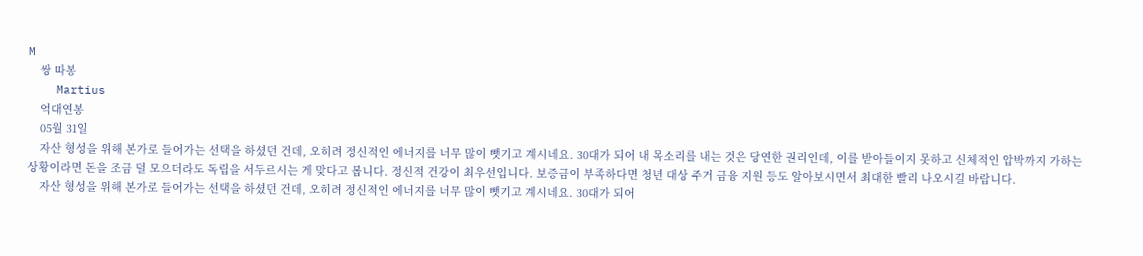M
    쌍 따봉
    Martius
    억대연봉
    05월 31일
    자산 형성을 위해 본가로 들어가는 선택을 하셨던 건데, 오히려 정신적인 에너지를 너무 많이 뺏기고 계시네요. 30대가 되어 내 목소리를 내는 것은 당연한 권리인데, 이를 받아들이지 못하고 신체적인 압박까지 가하는 상황이라면 돈을 조금 덜 모으더라도 독립을 서두르시는 게 맞다고 봅니다. 정신적 건강이 최우선입니다. 보증금이 부족하다면 청년 대상 주거 금융 지원 등도 알아보시면서 최대한 빨리 나오시길 바랍니다.
    자산 형성을 위해 본가로 들어가는 선택을 하셨던 건데, 오히려 정신적인 에너지를 너무 많이 뺏기고 계시네요. 30대가 되어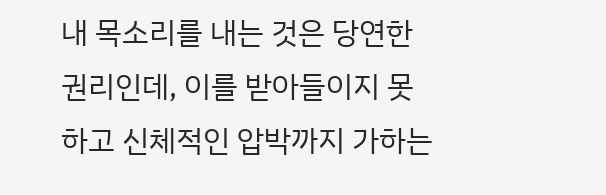내 목소리를 내는 것은 당연한 권리인데, 이를 받아들이지 못하고 신체적인 압박까지 가하는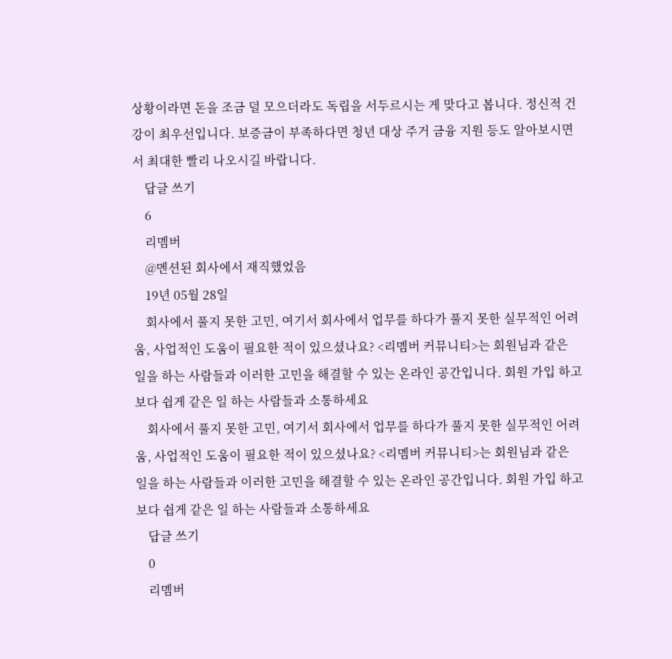상황이라면 돈을 조금 덜 모으더라도 독립을 서두르시는 게 맞다고 봅니다. 정신적 건강이 최우선입니다. 보증금이 부족하다면 청년 대상 주거 금융 지원 등도 알아보시면서 최대한 빨리 나오시길 바랍니다.
    답글 쓰기
    6
    리멤버
    @멘션된 회사에서 재직했었음
    19년 05월 28일
    회사에서 풀지 못한 고민, 여기서 회사에서 업무를 하다가 풀지 못한 실무적인 어려움, 사업적인 도움이 필요한 적이 있으셨나요? <리멤버 커뮤니티>는 회원님과 같은 일을 하는 사람들과 이러한 고민을 해결할 수 있는 온라인 공간입니다. 회원 가입 하고 보다 쉽게 같은 일 하는 사람들과 소통하세요
    회사에서 풀지 못한 고민, 여기서 회사에서 업무를 하다가 풀지 못한 실무적인 어려움, 사업적인 도움이 필요한 적이 있으셨나요? <리멤버 커뮤니티>는 회원님과 같은 일을 하는 사람들과 이러한 고민을 해결할 수 있는 온라인 공간입니다. 회원 가입 하고 보다 쉽게 같은 일 하는 사람들과 소통하세요
    답글 쓰기
    0
    리멤버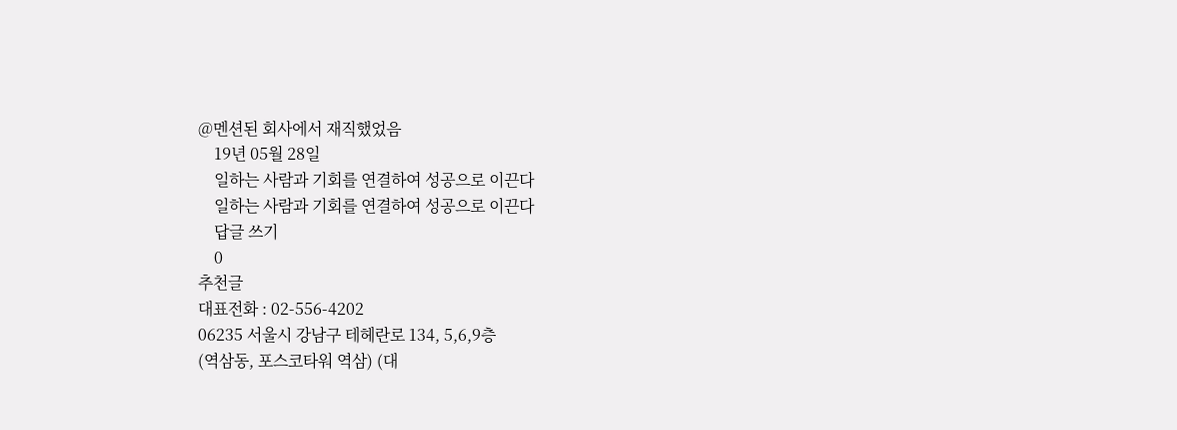@멘션된 회사에서 재직했었음
    19년 05월 28일
    일하는 사람과 기회를 연결하여 성공으로 이끈다
    일하는 사람과 기회를 연결하여 성공으로 이끈다
    답글 쓰기
    0
추천글
대표전화 : 02-556-4202
06235 서울시 강남구 테헤란로 134, 5,6,9층
(역삼동, 포스코타워 역삼) (대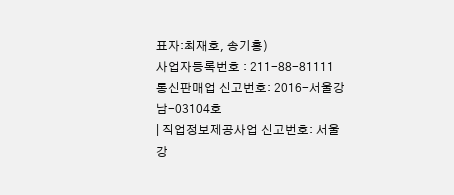표자:최재호, 송기홍)
사업자등록번호 : 211-88-81111
통신판매업 신고번호: 2016-서울강남-03104호
| 직업정보제공사업 신고번호: 서울강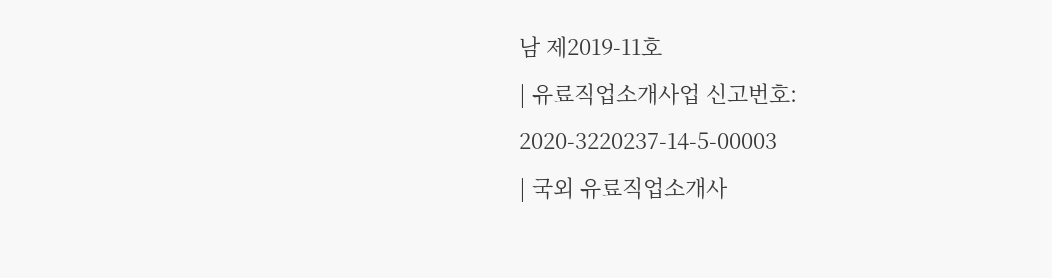남 제2019-11호
| 유료직업소개사업 신고번호: 2020-3220237-14-5-00003
| 국외 유료직업소개사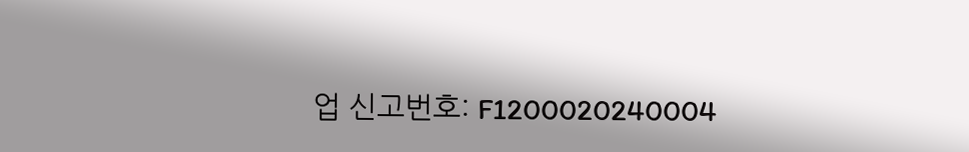업 신고번호: F1200020240004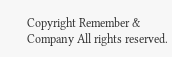Copyright Remember & Company All rights reserved.